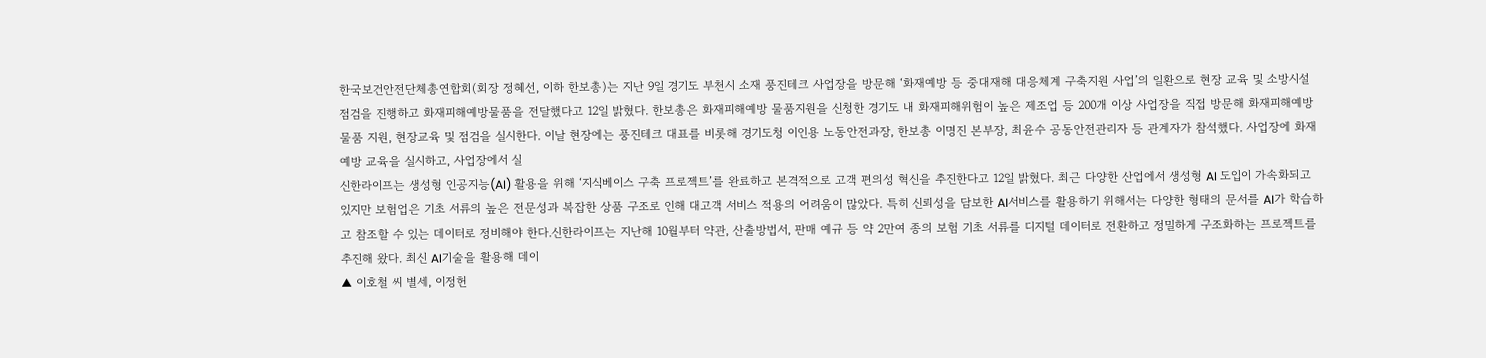한국보건안전단체총연합회(회장 정혜선, 이하 한보총)는 지난 9일 경기도 부천시 소재 풍진테크 사업장을 방문해 ‘화재예방 등 중대재해 대응체계 구축지원 사업’의 일환으로 현장 교육 및 소방시설 점검을 진행하고 화재피해예방물품을 전달했다고 12일 밝혔다. 한보총은 화재피해예방 물품지원을 신청한 경기도 내 화재피해위험이 높은 제조업 등 200개 이상 사업장을 직접 방문해 화재피해예방 물품 지원, 현장교육 및 점검을 실시한다. 이날 현장에는 풍진테크 대표를 비롯해 경기도청 이인용 노동안전과장, 한보총 이명진 본부장, 최윤수 공동안전관리자 등 관계자가 참석했다. 사업장에 화재예방 교육을 실시하고, 사업장에서 실
신한라이프는 생성형 인공지능(AI) 활용을 위해 ‘지식베이스 구축 프로젝트’를 완료하고 본격적으로 고객 편의성 혁신을 추진한다고 12일 밝혔다. 최근 다양한 산업에서 생성형 AI 도입이 가속화되고 있지만 보험업은 기초 서류의 높은 전문성과 복잡한 상품 구조로 인해 대고객 서비스 적용의 어려움이 많았다. 특히 신뢰성을 담보한 AI서비스를 활용하기 위해서는 다양한 형태의 문서를 AI가 학습하고 참조할 수 있는 데이터로 정비해야 한다.신한라이프는 지난해 10월부터 약관, 산출방법서, 판매 예규 등 약 2만여 종의 보험 기초 서류를 디지털 데이터로 전환하고 정밀하게 구조화하는 프로젝트를 추진해 왔다. 최신 AI기술을 활용해 데이
▲ 이호철 씨 별세, 이정헌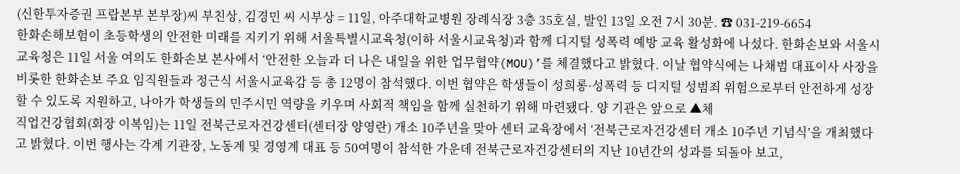(신한투자증권 프랍본부 본부장)씨 부친상, 김경민 씨 시부상 = 11일, 아주대학교병원 장례식장 3층 35호실, 발인 13일 오전 7시 30분. ☎ 031-219-6654
한화손해보험이 초등학생의 안전한 미래를 지키기 위해 서울특별시교육청(이하 서울시교육청)과 함께 디지털 성폭력 예방 교육 활성화에 나섰다. 한화손보와 서울시교육청은 11일 서울 여의도 한화손보 본사에서 ‘안전한 오늘과 더 나은 내일을 위한 업무협약(MOU)’를 체결했다고 밝혔다. 이날 협약식에는 나채범 대표이사 사장을 비롯한 한화손보 주요 임직원들과 정근식 서울시교육감 등 총 12명이 참석했다. 이번 협약은 학생들이 성희롱·성폭력 등 디지털 성범죄 위험으로부터 안전하게 성장할 수 있도록 지원하고, 나아가 학생들의 민주시민 역량을 키우며 사회적 책임을 함께 실천하기 위해 마련됐다. 양 기관은 앞으로 ▲체
직업건강협회(회장 이복임)는 11일 전북근로자건강센터(센터장 양영란) 개소 10주년을 맞아 센터 교육장에서 ‘전북근로자건강센터 개소 10주년 기념식’을 개최했다고 밝혔다. 이번 행사는 각계 기관장, 노동계 및 경영계 대표 등 50여명이 참석한 가운데 전북근로자건강센터의 지난 10년간의 성과를 되돌아 보고,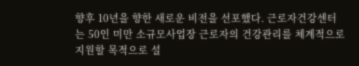향후 10년을 향한 새로운 비전을 선포했다. 근로자건강센터는 50인 미만 소규모사업장 근로자의 건강관리를 체계적으로 지원할 목적으로 설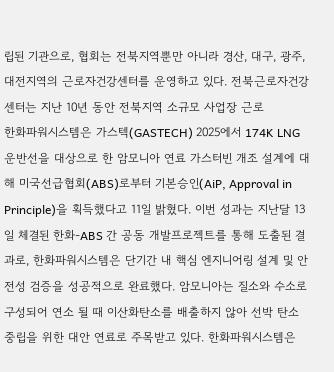립된 기관으로, 협회는 전북지역뿐만 아니라 경산, 대구, 광주, 대전지역의 근로자건강센터를 운영하고 있다. 전북근로자건강센터는 지난 10년 동안 전북지역 소규모 사업장 근로
한화파워시스템은 가스텍(GASTECH) 2025에서 174K LNG 운반선을 대상으로 한 암모니아 연료 가스터빈 개조 설계에 대해 미국선급협회(ABS)로부터 기본승인(AiP, Approval in Principle)을 획득했다고 11일 밝혔다. 이번 성과는 지난달 13일 체결된 한화-ABS 간 공동 개발프로젝트를 통해 도출된 결과로, 한화파워시스템은 단기간 내 핵심 엔지니어링 설계 및 안전성 검증을 성공적으로 완료했다. 암모니아는 질소와 수소로 구성되어 연소 될 때 이산화탄소를 배출하지 않아 선박 탄소중립을 위한 대안 연료로 주목받고 있다. 한화파워시스템은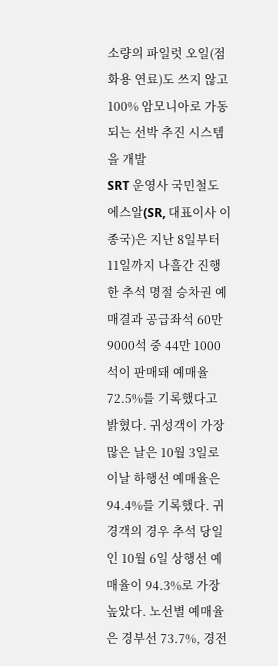소량의 파일럿 오일(점화용 연료)도 쓰지 않고 100% 암모니아로 가동되는 선박 추진 시스템을 개발
SRT 운영사 국민철도 에스알(SR, 대표이사 이종국)은 지난 8일부터 11일까지 나흘간 진행한 추석 명절 승차권 예매결과 공급좌석 60만 9000석 중 44만 1000석이 판매돼 예매율 72.5%를 기록했다고 밝혔다. 귀성객이 가장 많은 날은 10월 3일로 이날 하행선 예매율은 94.4%를 기록했다. 귀경객의 경우 추석 당일인 10월 6일 상행선 예매율이 94.3%로 가장 높았다. 노선별 예매율은 경부선 73.7%, 경전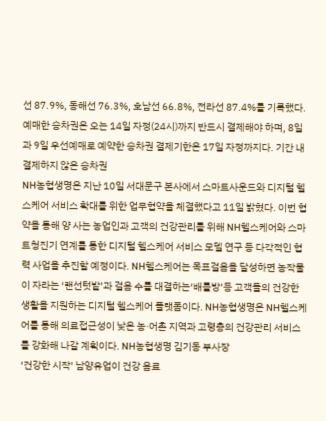선 87.9%, 동해선 76.3%, 호남선 66.8%, 전라선 87.4%를 기록했다. 예매한 승차권은 오는 14일 자정(24시)까지 반드시 결제해야 하며, 8일과 9일 우선예매로 예약한 승차권 결제기한은 17일 자정까지다. 기간 내 결제하지 않은 승차권
NH농협생명은 지난 10일 서대문구 본사에서 스마트사운드와 디지털 헬스케어 서비스 확대를 위한 업무협약을 체결했다고 11일 밝혔다. 이번 협약을 통해 양 사는 농업인과 고객의 건강관리를 위해 NH헬스케어와 스마트청진기 연계를 통한 디지털 헬스케어 서비스 모델 연구 등 다각적인 협력 사업을 추진할 예정이다. NH헬스케어는 목표걸음을 달성하면 농작물이 자라는 ‘랜선텃밭’과 걸음 수를 대결하는‘배틀방’등 고객들의 건강한 생활을 지원하는 디지털 헬스케어 플랫폼이다. NH농협생명은 NH헬스케어를 통해 의료접근성이 낮은 농·어촌 지역과 고령층의 건강관리 서비스를 강화해 나갈 계획이다. NH농협생명 김기동 부사장
‘건강한 시작’ 남양유업이 건강 음료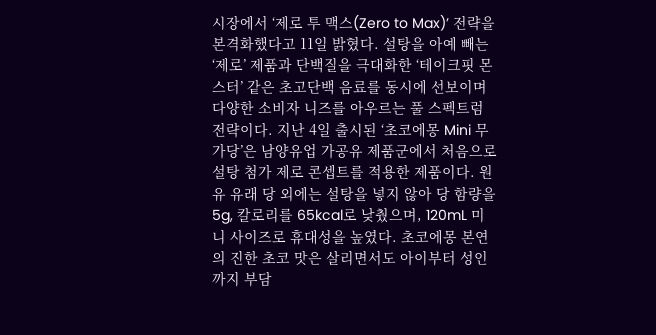시장에서 ‘제로 투 맥스(Zero to Max)’ 전략을 본격화했다고 11일 밝혔다. 설탕을 아예 빼는 ‘제로’ 제품과 단백질을 극대화한 ‘테이크핏 몬스터’ 같은 초고단백 음료를 동시에 선보이며 다양한 소비자 니즈를 아우르는 풀 스펙트럼 전략이다. 지난 4일 출시된 ‘초코에몽 Mini 무가당’은 남양유업 가공유 제품군에서 처음으로 설탕 첨가 제로 콘셉트를 적용한 제품이다. 원유 유래 당 외에는 설탕을 넣지 않아 당 함량을 5g, 칼로리를 65kcal로 낮췄으며, 120mL 미니 사이즈로 휴대성을 높였다. 초코에몽 본연의 진한 초코 맛은 살리면서도 아이부터 성인까지 부담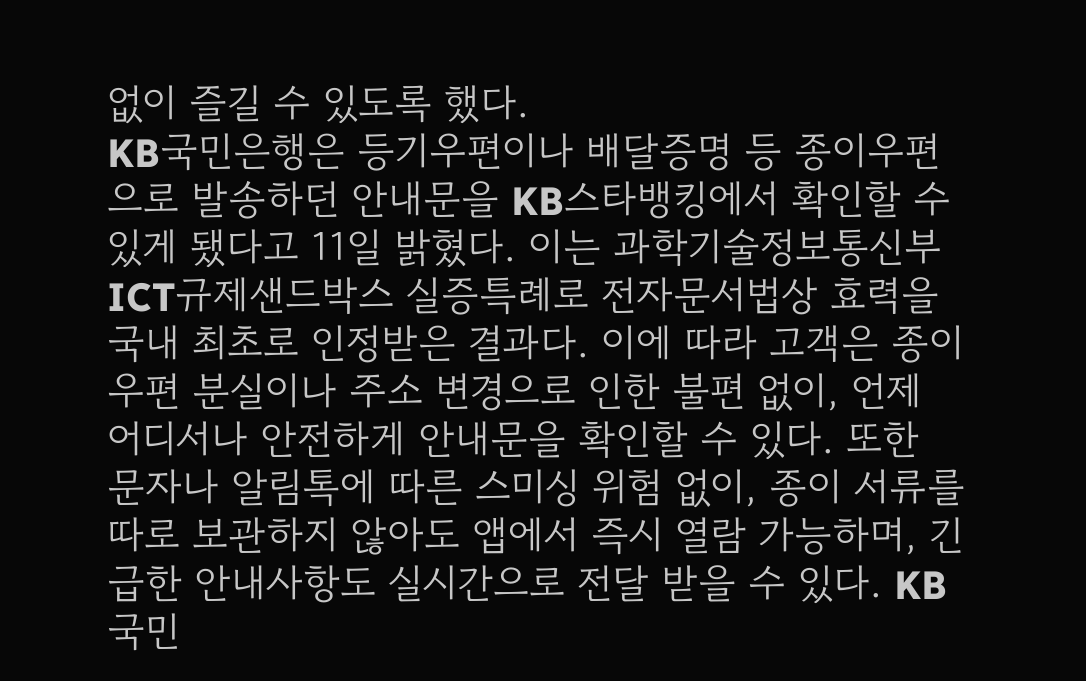없이 즐길 수 있도록 했다.
KB국민은행은 등기우편이나 배달증명 등 종이우편으로 발송하던 안내문을 KB스타뱅킹에서 확인할 수 있게 됐다고 11일 밝혔다. 이는 과학기술정보통신부 ICT규제샌드박스 실증특례로 전자문서법상 효력을 국내 최초로 인정받은 결과다. 이에 따라 고객은 종이 우편 분실이나 주소 변경으로 인한 불편 없이, 언제 어디서나 안전하게 안내문을 확인할 수 있다. 또한 문자나 알림톡에 따른 스미싱 위험 없이, 종이 서류를 따로 보관하지 않아도 앱에서 즉시 열람 가능하며, 긴급한 안내사항도 실시간으로 전달 받을 수 있다. KB국민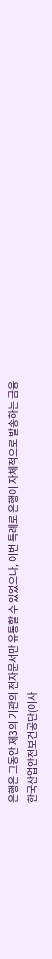은행은 그동안 제3의 기관의 전자문서만 유통할 수 있었으나, 이번 특례로 은행이 자체적으로 발송하는 금융
한국산업안전보건공단(이사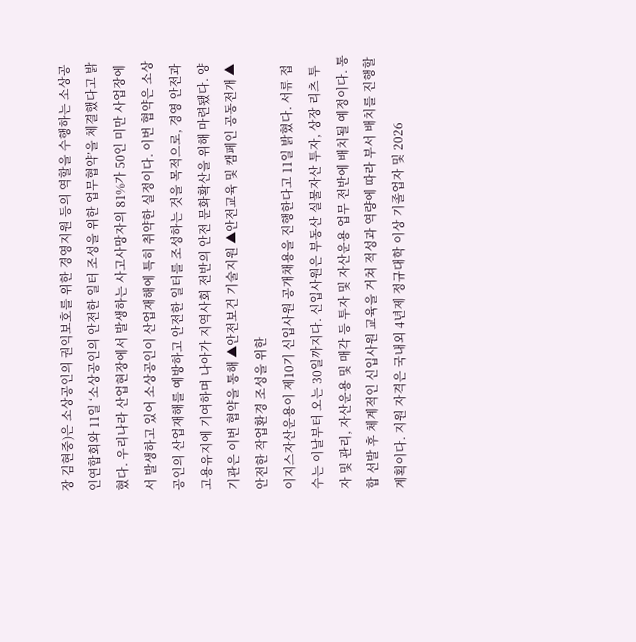장 김현중)은 소상공인의 권익보호를 위한 경영지원 등의 역할을 수행하는 소상공인연합회와 11일 ‘소상공인의 안전한 일터 조성을 위한 업무협약’을 체결했다고 밝혔다. 우리나라 산업현장에서 발생하는 사고사망자의 81%가 50인 미만 사업장에서 발생하고 있어 소상공인이 산업재해에 특히 취약한 실정이다. 이번 협약은 소상공인의 산업재해를 예방하고 안전한 일터를 조성하는 것을 목적으로, 경영 안전과 고용유지에 기여하며 나아가 지역사회 전반의 안전 문화확산을 위해 마련됐다. 양 기관은 이번 협약을 통해 ▲안전보건 기술지원 ▲안전교육 및 캠페인 공동전개 ▲안전한 작업환경 조성을 위한
이지스자산운용이 제10기 신입사원 공개채용을 진행한다고 11일 밝혔다. 서류 접수는 이날부터 오는 30일까지다. 신입사원은 부동산 실물자산 투자, 상장 리츠 투자 및 관리, 자산운용 및 매각 등 투자 및 자산운용 업무 전반에 배치될 예정이다. 통합 선발 후 체계적인 신입사원 교육을 거쳐 적성과 역량에 따라 부서 배치를 진행할 계획이다. 지원 자격은 국내외 4년제 정규대학 이상 기졸업자 및 2026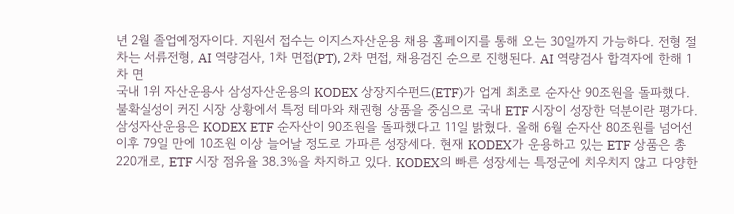년 2월 졸업예정자이다. 지원서 접수는 이지스자산운용 채용 홈페이지를 통해 오는 30일까지 가능하다. 전형 절차는 서류전형, AI 역량검사, 1차 면접(PT), 2차 면접, 채용검진 순으로 진행된다. AI 역량검사 합격자에 한해 1차 면
국내 1위 자산운용사 삼성자산운용의 KODEX 상장지수펀드(ETF)가 업계 최초로 순자산 90조원을 돌파했다. 불확실성이 커진 시장 상황에서 특정 테마와 채권형 상품을 중심으로 국내 ETF 시장이 성장한 덕분이란 평가다. 삼성자산운용은 KODEX ETF 순자산이 90조원을 돌파했다고 11일 밝혔다. 올해 6월 순자산 80조원를 넘어선 이후 79일 만에 10조원 이상 늘어날 정도로 가파른 성장세다. 현재 KODEX가 운용하고 있는 ETF 상품은 총 220개로, ETF 시장 점유율 38.3%을 차지하고 있다. KODEX의 빠른 성장세는 특정군에 치우치지 않고 다양한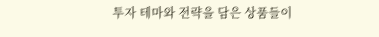투자 테마와 전략을 담은 상품들이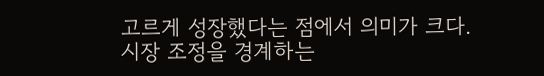고르게 성장했다는 점에서 의미가 크다. 시장 조정을 경계하는